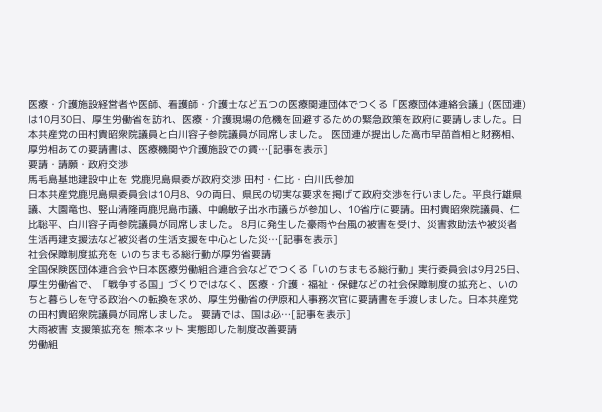医療・介護施設経営者や医師、看護師・介護士など五つの医療関連団体でつくる「医療団体連絡会議」(医団連)は10月30日、厚生労働省を訪れ、医療・介護現場の危機を回避するための緊急政策を政府に要請しました。日本共産党の田村貴昭衆院議員と白川容子参院議員が同席しました。 医団連が提出した高市早苗首相と財務相、厚労相あての要請書は、医療機関や介護施設での賃…[記事を表示]
要請・請願・政府交渉
馬毛島基地建設中止を 党鹿児島県委が政府交渉 田村・仁比・白川氏参加
日本共産党鹿児島県委員会は10月8、9の両日、県民の切実な要求を掲げて政府交渉を行いました。平良行雄県議、大園竜也、竪山清隆両鹿児島市議、中嶋敏子出水市議らが参加し、10省庁に要請。田村貴昭衆院議員、仁比聡平、白川容子両参院議員が同席しました。 8月に発生した豪雨や台風の被害を受け、災害救助法や被災者生活再建支援法など被災者の生活支援を中心とした災…[記事を表示]
社会保障制度拡充を いのちまもる総行動が厚労省要請
全国保険医団体連合会や日本医療労働組合連合会などでつくる「いのちまもる総行動」実行委員会は9月25日、厚生労働省で、「戦争する国」づくりではなく、医療・介護・福祉・保健などの社会保障制度の拡充と、いのちと暮らしを守る政治への転換を求め、厚生労働省の伊原和人事務次官に要請書を手渡しました。日本共産党の田村貴昭衆院議員が同席しました。 要請では、国は必…[記事を表示]
大雨被害 支援策拡充を 熊本ネット 実態即した制度改善要請
労働組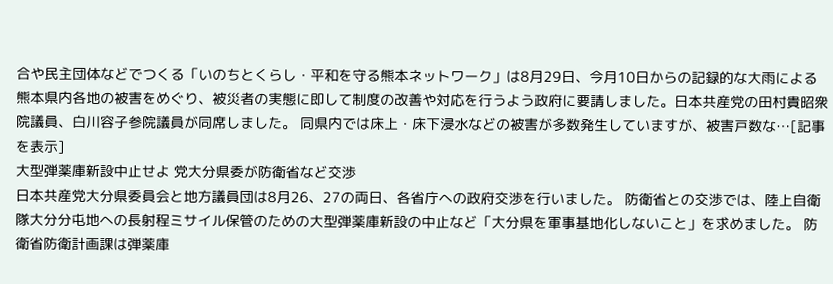合や民主団体などでつくる「いのちとくらし・平和を守る熊本ネットワーク」は8月29日、今月10日からの記録的な大雨による熊本県内各地の被害をめぐり、被災者の実態に即して制度の改善や対応を行うよう政府に要請しました。日本共産党の田村貴昭衆院議員、白川容子参院議員が同席しました。 同県内では床上・床下浸水などの被害が多数発生していますが、被害戸数な…[記事を表示]
大型弾薬庫新設中止せよ 党大分県委が防衛省など交渉
日本共産党大分県委員会と地方議員団は8月26、27の両日、各省庁への政府交渉を行いました。 防衛省との交渉では、陸上自衛隊大分分屯地への長射程ミサイル保管のための大型弾薬庫新設の中止など「大分県を軍事基地化しないこと」を求めました。 防衛省防衛計画課は弾薬庫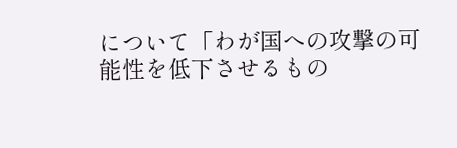について「わが国への攻撃の可能性を低下させるもの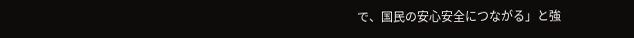で、国民の安心安全につながる」と強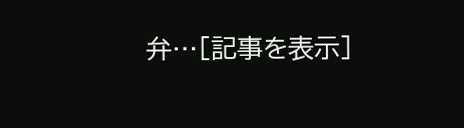弁…[記事を表示]